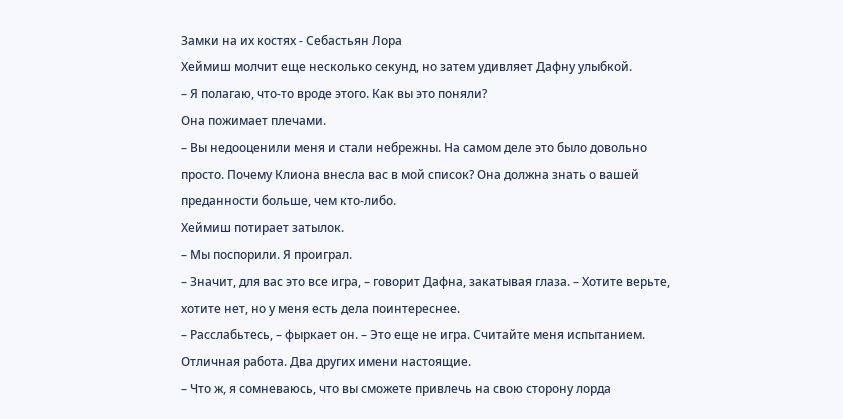Замки на их костях - Себастьян Лора
Хеймиш молчит еще несколько секунд, но затем удивляет Дафну улыбкой.
– Я полагаю, что-то вроде этого. Как вы это поняли?
Она пожимает плечами.
– Вы недооценили меня и стали небрежны. На самом деле это было довольно просто. Почему Клиона внесла вас в мой список? Она должна знать о вашей преданности больше, чем кто-либо.
Хеймиш потирает затылок.
– Мы поспорили. Я проиграл.
– Значит, для вас это все игра, – говорит Дафна, закатывая глаза. – Хотите верьте, хотите нет, но у меня есть дела поинтереснее.
– Расслабьтесь, – фыркает он. – Это еще не игра. Считайте меня испытанием. Отличная работа. Два других имени настоящие.
– Что ж, я сомневаюсь, что вы сможете привлечь на свою сторону лорда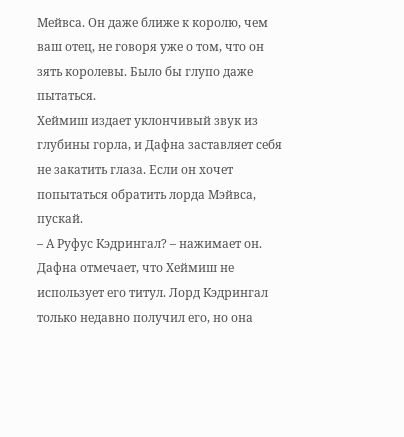Мейвса. Он даже ближе к королю, чем ваш отец, не говоря уже о том, что он зять королевы. Было бы глупо даже пытаться.
Хеймиш издает уклончивый звук из глубины горла, и Дафна заставляет себя не закатить глаза. Если он хочет попытаться обратить лорда Мэйвса, пускай.
– А Руфус Кэдрингал? – нажимает он.
Дафна отмечает, что Хеймиш не использует его титул. Лорд Кэдрингал только недавно получил его, но она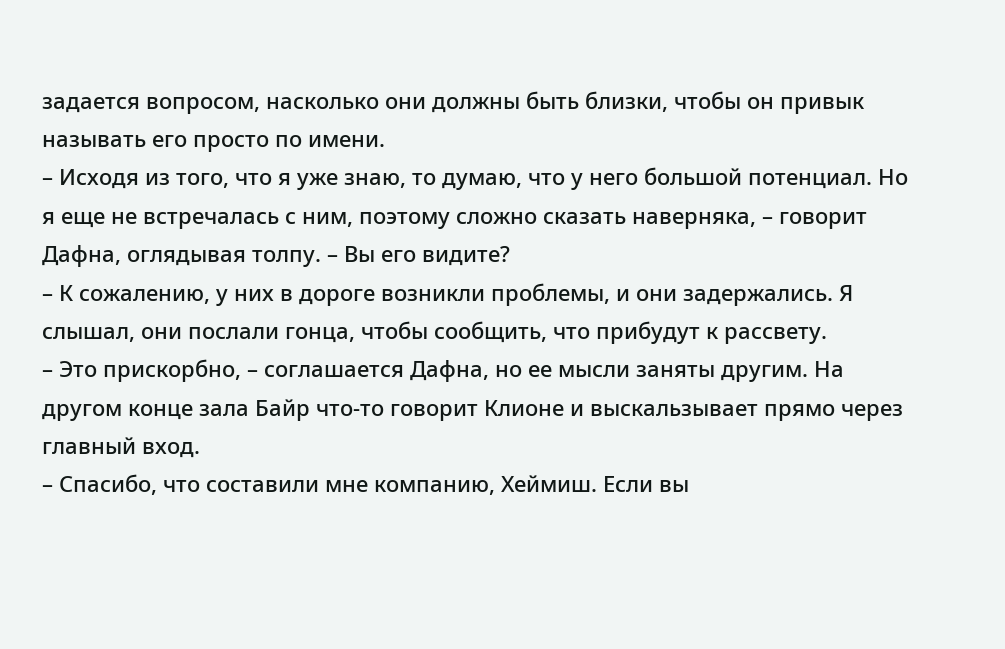задается вопросом, насколько они должны быть близки, чтобы он привык называть его просто по имени.
– Исходя из того, что я уже знаю, то думаю, что у него большой потенциал. Но я еще не встречалась с ним, поэтому сложно сказать наверняка, – говорит Дафна, оглядывая толпу. – Вы его видите?
– К сожалению, у них в дороге возникли проблемы, и они задержались. Я слышал, они послали гонца, чтобы сообщить, что прибудут к рассвету.
– Это прискорбно, – соглашается Дафна, но ее мысли заняты другим. На другом конце зала Байр что-то говорит Клионе и выскальзывает прямо через главный вход.
– Спасибо, что составили мне компанию, Хеймиш. Если вы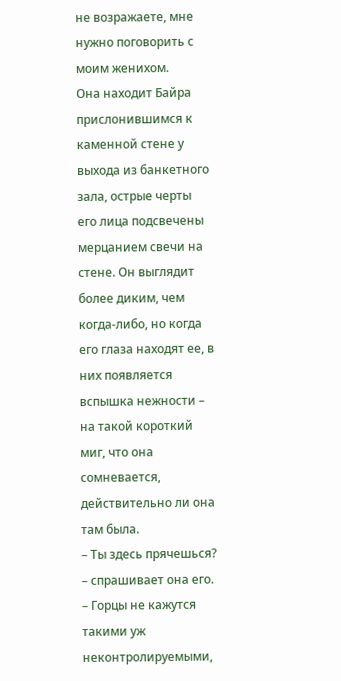не возражаете, мне нужно поговорить с моим женихом.
Она находит Байра прислонившимся к каменной стене у выхода из банкетного зала, острые черты его лица подсвечены мерцанием свечи на стене. Он выглядит более диким, чем когда-либо, но когда его глаза находят ее, в них появляется вспышка нежности – на такой короткий миг, что она сомневается, действительно ли она там была.
– Ты здесь прячешься? – спрашивает она его. – Горцы не кажутся такими уж неконтролируемыми,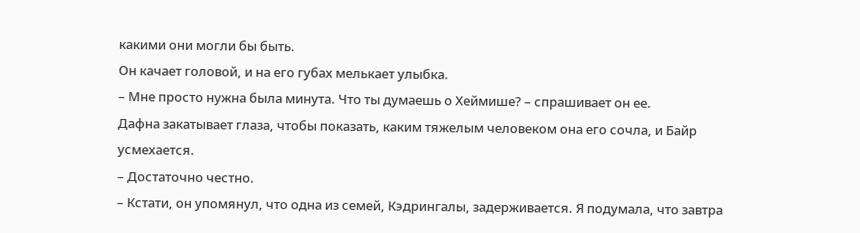какими они могли бы быть.
Он качает головой, и на его губах мелькает улыбка.
– Мне просто нужна была минута. Что ты думаешь о Хеймише? – спрашивает он ее.
Дафна закатывает глаза, чтобы показать, каким тяжелым человеком она его сочла, и Байр усмехается.
– Достаточно честно.
– Кстати, он упомянул, что одна из семей, Кэдрингалы, задерживается. Я подумала, что завтра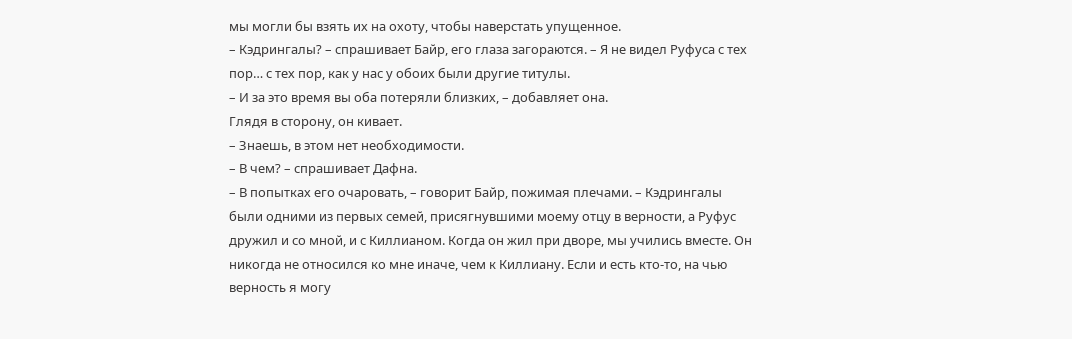мы могли бы взять их на охоту, чтобы наверстать упущенное.
– Кэдрингалы? – спрашивает Байр, его глаза загораются. – Я не видел Руфуса с тех пор… с тех пор, как у нас у обоих были другие титулы.
– И за это время вы оба потеряли близких, – добавляет она.
Глядя в сторону, он кивает.
– Знаешь, в этом нет необходимости.
– В чем? – спрашивает Дафна.
– В попытках его очаровать, – говорит Байр, пожимая плечами. – Кэдрингалы были одними из первых семей, присягнувшими моему отцу в верности, а Руфус дружил и со мной, и с Киллианом. Когда он жил при дворе, мы учились вместе. Он никогда не относился ко мне иначе, чем к Киллиану. Если и есть кто-то, на чью верность я могу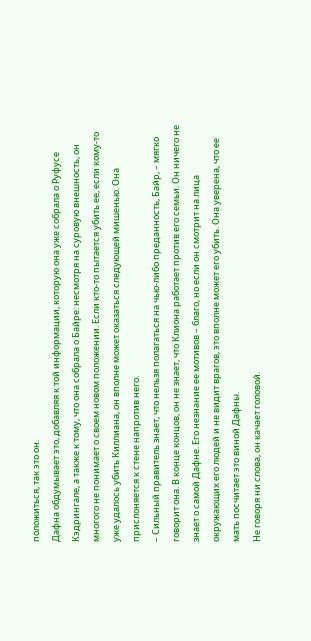положиться, так это он.
Дафна обдумывает это, добавляя к той информации, которую она уже собрала о Руфусе Кэдрингале, а также к тому, что она собрала о Байре: несмотря на суровую внешность, он многого не понимает о своем новом положении. Если кто-то пытается убить ее, если кому-то уже удалось убить Киллиана, он вполне может оказаться следующей мишенью. Она прислоняется к стене напротив него.
– Сильный правитель знает, что нельзя полагаться на чью-либо преданность, Байр, – мягко говорит она. В конце концов, он не знает, что Клиона работает против его семьи. Он ничего не знает о самой Дафне. Его незнание ее мотивов – благо, но если он смотрит на лица окружающих его людей и не видит врагов, это вполне может его убить. Она уверена, что ее мать посчитает это виной Дафны.
Не говоря ни слова, он качает головой.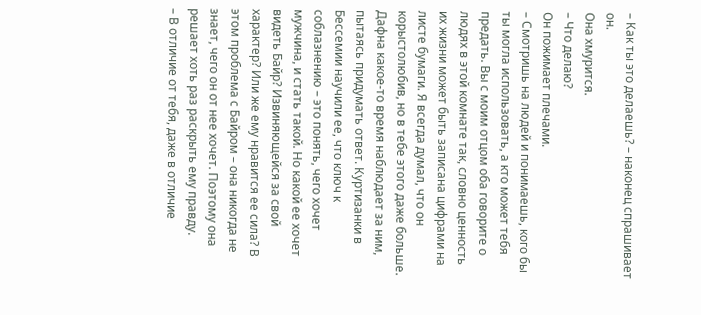– Как ты это делаешь? – наконец спрашивает он.
Она хмурится.
– Что делаю?
Он пожимает плечами.
– Смотришь на людей и понимаешь, кого бы ты могла использовать, а кто может тебя предать. Вы с моим отцом оба говорите о людях в этой комнате так, словно ценность их жизни может быть записана цифрами на листе бумаги. Я всегда думал, что он корыстолюбив, но в тебе этого даже больше.
Дафна какое-то время наблюдает за ним, пытаясь придумать ответ. Куртизанки в Бессемии научили ее, что ключ к соблазнению – это понять, чего хочет мужчина, и стать такой. Но какой ее хочет видеть Байр? Извиняющейся за свой характер? Или же ему нравится ее сила? В этом проблема с Байром – она никогда не знает, чего он от нее хочет. Поэтому она решает хоть раз раскрыть ему правду.
– В отличие от тебя, даже в отличие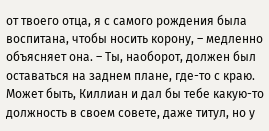от твоего отца, я с самого рождения была воспитана, чтобы носить корону, – медленно объясняет она. – Ты, наоборот, должен был оставаться на заднем плане, где-то с краю. Может быть, Киллиан и дал бы тебе какую-то должность в своем совете, даже титул, но у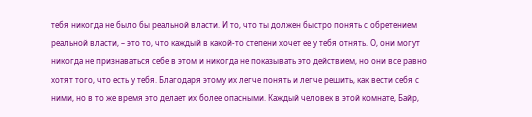тебя никогда не было бы реальной власти. И то, что ты должен быстро понять с обретением реальной власти, – это то, что каждый в какой-то степени хочет ее у тебя отнять. О, они могут никогда не признаваться себе в этом и никогда не показывать это действием, но они все равно хотят того, что есть у тебя. Благодаря этому их легче понять и легче решить, как вести себя с ними, но в то же время это делает их более опасными. Каждый человек в этой комнате, Байр,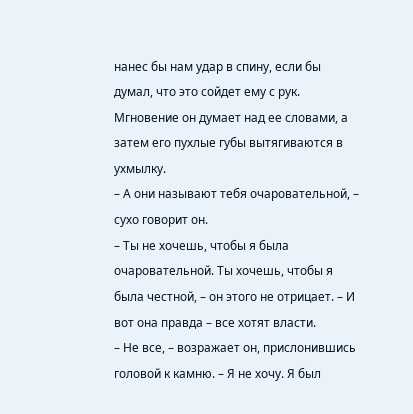нанес бы нам удар в спину, если бы думал, что это сойдет ему с рук.
Мгновение он думает над ее словами, а затем его пухлые губы вытягиваются в ухмылку.
– А они называют тебя очаровательной, – сухо говорит он.
– Ты не хочешь, чтобы я была очаровательной. Ты хочешь, чтобы я была честной, – он этого не отрицает. – И вот она правда – все хотят власти.
– Не все, – возражает он, прислонившись головой к камню. – Я не хочу. Я был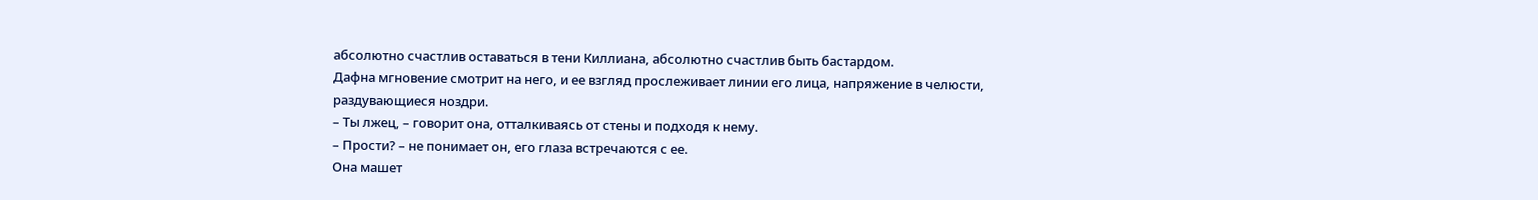абсолютно счастлив оставаться в тени Киллиана, абсолютно счастлив быть бастардом.
Дафна мгновение смотрит на него, и ее взгляд прослеживает линии его лица, напряжение в челюсти, раздувающиеся ноздри.
– Ты лжец, – говорит она, отталкиваясь от стены и подходя к нему.
– Прости? – не понимает он, его глаза встречаются с ее.
Она машет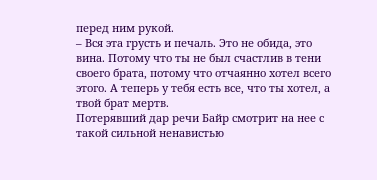перед ним рукой.
– Вся эта грусть и печаль. Это не обида, это вина. Потому что ты не был счастлив в тени своего брата, потому что отчаянно хотел всего этого. А теперь у тебя есть все, что ты хотел, а твой брат мертв.
Потерявший дар речи Байр смотрит на нее с такой сильной ненавистью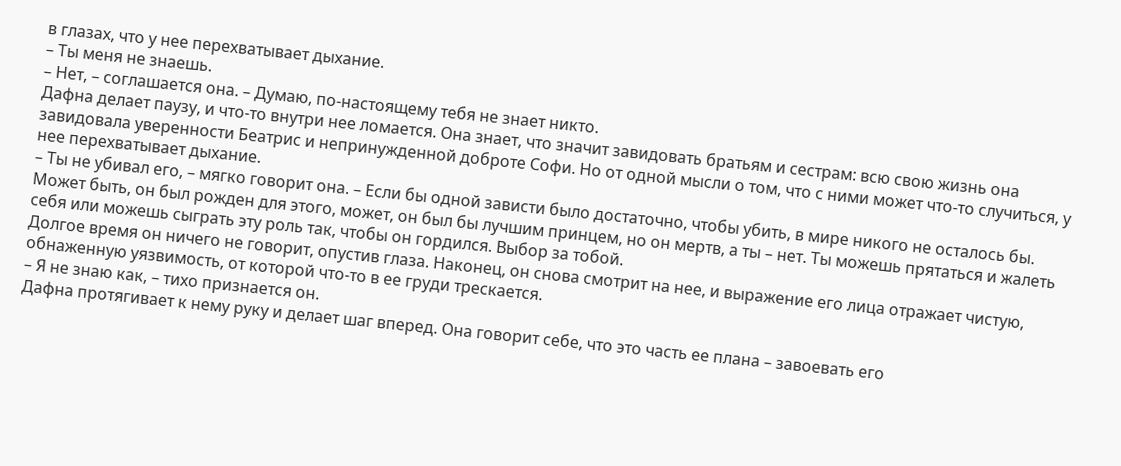в глазах, что у нее перехватывает дыхание.
– Ты меня не знаешь.
– Нет, – соглашается она. – Думаю, по-настоящему тебя не знает никто.
Дафна делает паузу, и что-то внутри нее ломается. Она знает, что значит завидовать братьям и сестрам: всю свою жизнь она завидовала уверенности Беатрис и непринужденной доброте Софи. Но от одной мысли о том, что с ними может что-то случиться, у нее перехватывает дыхание.
– Ты не убивал его, – мягко говорит она. – Если бы одной зависти было достаточно, чтобы убить, в мире никого не осталось бы. Может быть, он был рожден для этого, может, он был бы лучшим принцем, но он мертв, а ты – нет. Ты можешь прятаться и жалеть себя или можешь сыграть эту роль так, чтобы он гордился. Выбор за тобой.
Долгое время он ничего не говорит, опустив глаза. Наконец, он снова смотрит на нее, и выражение его лица отражает чистую, обнаженную уязвимость, от которой что-то в ее груди трескается.
– Я не знаю как, – тихо признается он.
Дафна протягивает к нему руку и делает шаг вперед. Она говорит себе, что это часть ее плана – завоевать его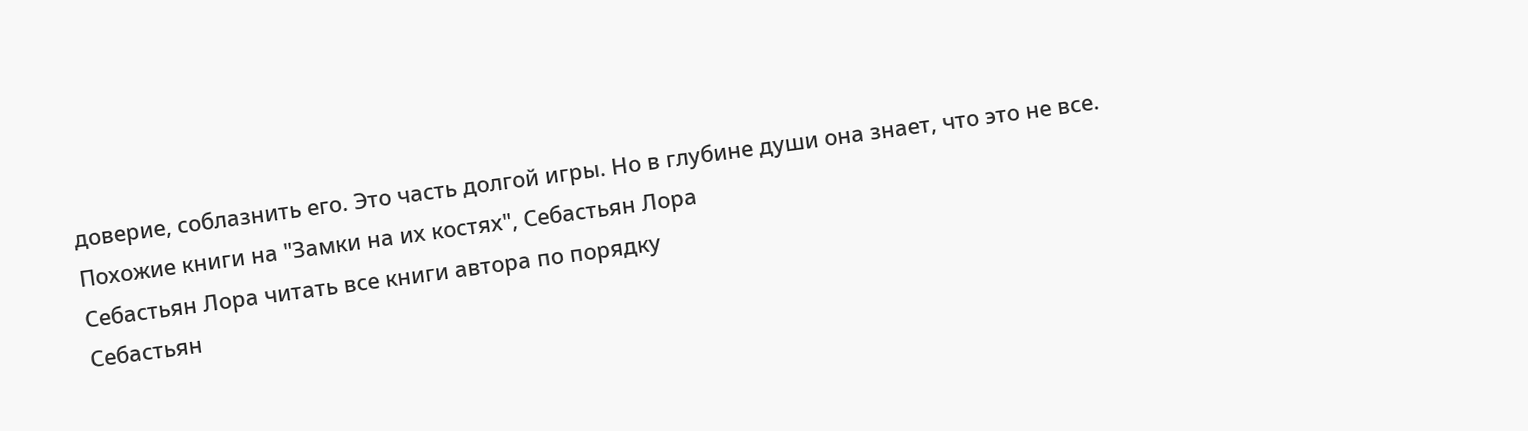доверие, соблазнить его. Это часть долгой игры. Но в глубине души она знает, что это не все.
Похожие книги на "Замки на их костях", Себастьян Лора
Себастьян Лора читать все книги автора по порядку
Себастьян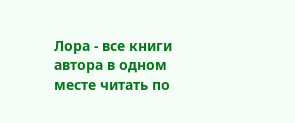Лора - все книги автора в одном месте читать по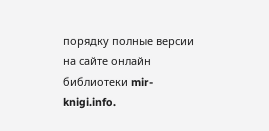порядку полные версии на сайте онлайн библиотеки mir-knigi.info.